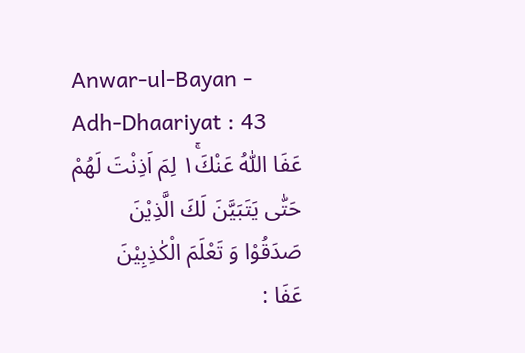Anwar-ul-Bayan - Adh-Dhaariyat : 43
عَفَا اللّٰهُ عَنْكَ١ۚ لِمَ اَذِنْتَ لَهُمْ حَتّٰى یَتَبَیَّنَ لَكَ الَّذِیْنَ صَدَقُوْا وَ تَعْلَمَ الْكٰذِبِیْنَ
عَفَا :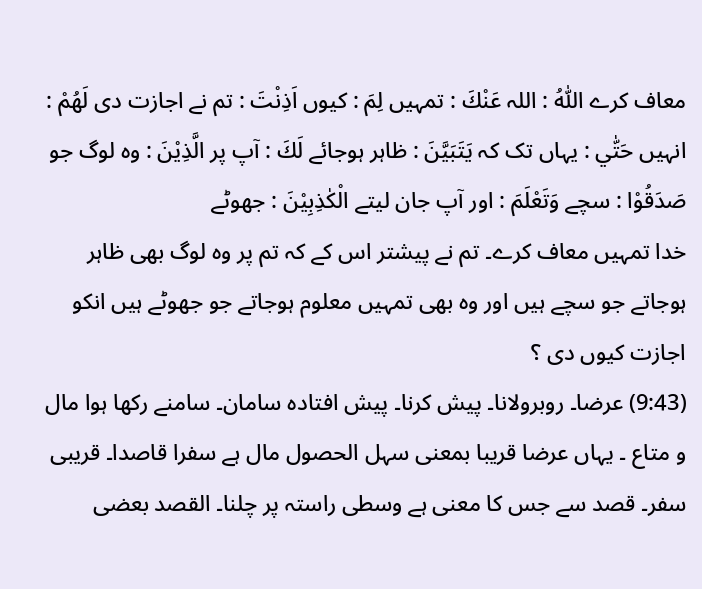معاف کرے اللّٰهُ : اللہ عَنْكَ : تمہیں لِمَ : کیوں اَذِنْتَ : تم نے اجازت دی لَهُمْ : انہیں حَتّٰي : یہاں تک کہ يَتَبَيَّنَ : ظاہر ہوجائے لَكَ : آپ پر الَّذِيْنَ : وہ لوگ جو صَدَقُوْا : سچے وَتَعْلَمَ : اور آپ جان لیتے الْكٰذِبِيْنَ : جھوٹے
خدا تمہیں معاف کرے۔ تم نے پیشتر اس کے کہ تم پر وہ لوگ بھی ظاہر ہوجاتے جو سچے ہیں اور وہ بھی تمہیں معلوم ہوجاتے جو جھوٹے ہیں انکو اجازت کیوں دی ؟
(9:43) عرضا۔ روبرولانا۔ پیش کرنا۔ پیش افتادہ سامان۔ سامنے رکھا ہوا مال و متاع ۔ یہاں عرضا قریبا بمعنی سہل الحصول مال ہے سفرا قاصدا۔ قریبی سفر۔ قصد سے جس کا معنی ہے وسطی راستہ پر چلنا۔ القصد بعضی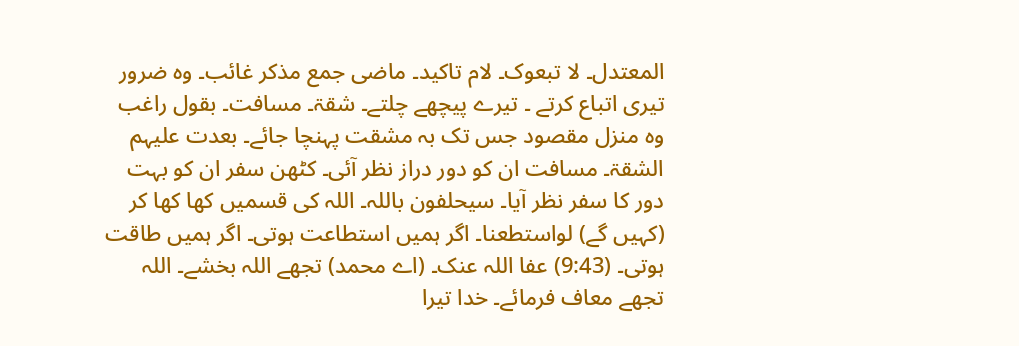المعتدل۔ لا تبعوک۔ لام تاکید۔ ماضی جمع مذکر غائب۔ وہ ضرور تیری اتباع کرتے ۔ تیرے پیچھے چلتے۔ شقۃ۔ مسافت۔ بقول راغب وہ منزل مقصود جس تک بہ مشقت پہنچا جائے۔ بعدت علیہم الشقۃ۔ مسافت ان کو دور دراز نظر آئی۔ کٹھن سفر ان کو بہت دور کا سفر نظر آیا۔ سیحلفون باللہ۔ اللہ کی قسمیں کھا کھا کر (کہیں گے) لواستطعنا۔ اگر ہمیں استطاعت ہوتی۔ اگر ہمیں طاقت ہوتی۔ (9:43) عفا اللہ عنک۔ (اے محمد) تجھے اللہ بخشے۔ اللہ تجھے معاف فرمائے۔ خدا تیرا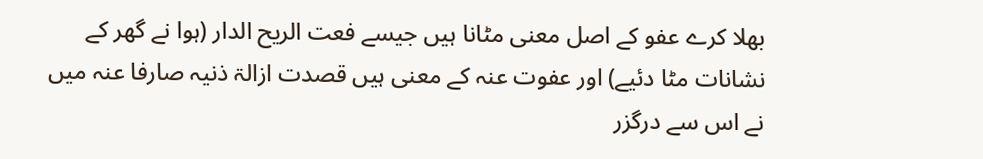بھلا کرے عفو کے اصل معنی مٹانا ہیں جیسے فعت الریح الدار (ہوا نے گھر کے نشانات مٹا دئیے) اور عفوت عنہ کے معنی ہیں قصدت ازالۃ ذنیہ صارفا عنہ میں نے اس سے درگزر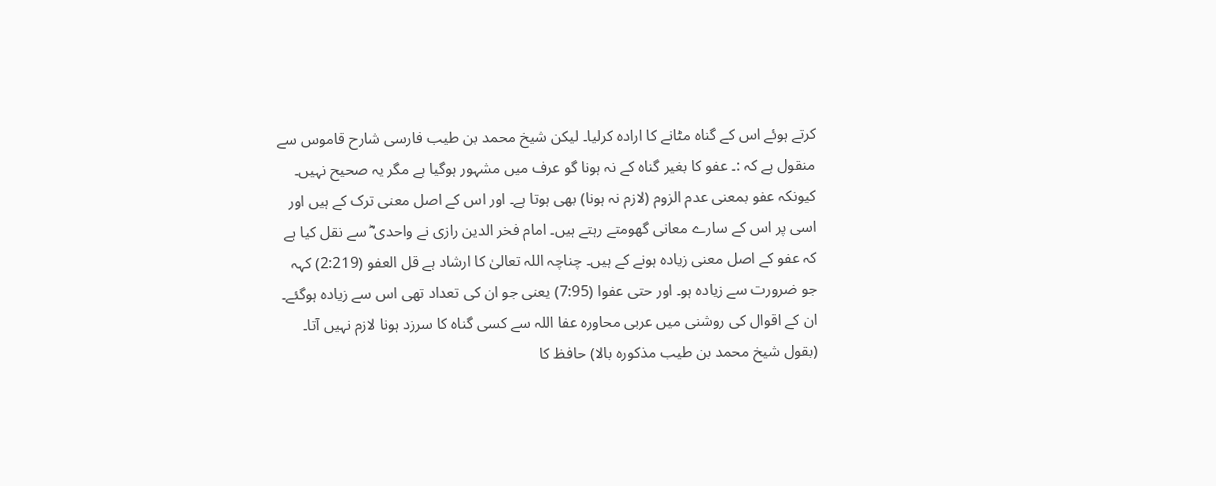کرتے ہوئے اس کے گناہ مٹانے کا ارادہ کرلیا۔ لیکن شیخ محمد بن طیب فارسی شارح قاموس سے منقول ہے کہ :۔ عفو کا بغیر گناہ کے نہ ہونا گو عرف میں مشہور ہوگیا ہے مگر یہ صحیح نہیں۔ کیونکہ عفو بمعنی عدم الزوم (لازم نہ ہونا) بھی ہوتا ہے۔ اور اس کے اصل معنی ترک کے ہیں اور اسی پر اس کے سارے معانی گھومتے رہتے ہیں۔ امام فخر الدین رازی نے واحدی ؓ سے نقل کیا ہے کہ عفو کے اصل معنی زیادہ ہونے کے ہیں۔ چناچہ اللہ تعالیٰ کا ارشاد ہے قل العفو (2:219) کہہ جو ضرورت سے زیادہ ہو۔ اور حتی عفوا (7:95) یعنی جو ان کی تعداد تھی اس سے زیادہ ہوگئے۔ ان کے اقوال کی روشنی میں عربی محاورہ عفا اللہ سے کسی گناہ کا سرزد ہونا لازم نہیں آتا۔ (بقول شیخ محمد بن طیب مذکورہ بالا) حافظ کا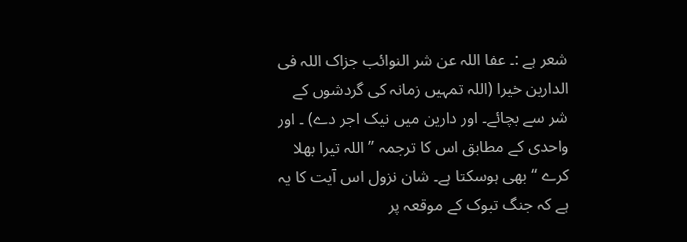شعر ہے :۔ عفا اللہ عن شر النوائب جزاک اللہ فی الدارین خیرا (اللہ تمہیں زمانہ کی گردشوں کے شر سے بچائے۔ اور دارین میں نیک اجر دے) ۔ اور واحدی کے مطابق اس کا ترجمہ ” اللہ تیرا بھلا کرے “ بھی ہوسکتا ہے۔ شان نزول اس آیت کا یہ ہے کہ جنگ تبوک کے موقعہ پر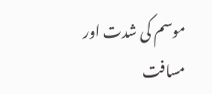موسم کی شدت اور مسافت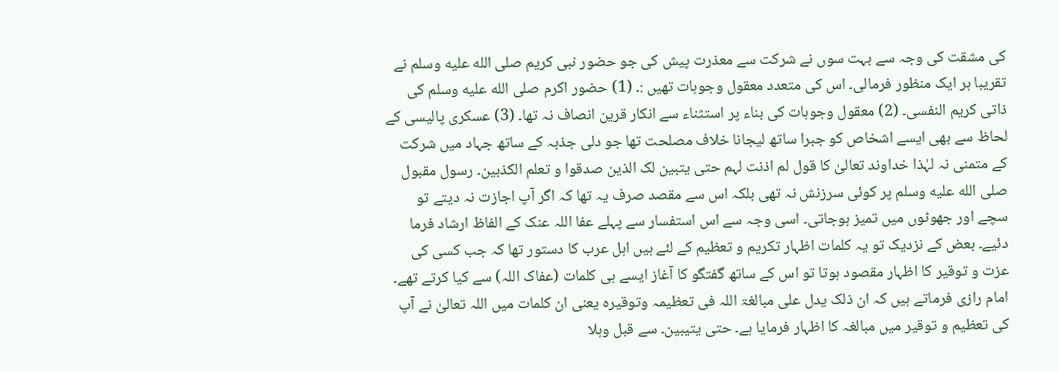کی مشقت کی وجہ سے بہت سوں نے شرکت سے معذرت پیش کی جو حضور نبی کریم صلى الله عليه وسلم نے تقریبا ہر ایک منظور فرمالی۔ اس کی متعدد معقول وجوہات تھیں :۔ (1) حضور اکرم صلى الله عليه وسلم کی ذاتی کریم النفسی۔ (2) معقول وجوہات کی بناء پر استثناء سے انکار قرین انصاف نہ تھا۔ (3) عسکری پالیسی کے لحاظ سے بھی ایسے اشخاص کو جبرا ساتھ لیجانا خلاف مصلحت تھا جو دلی جذبہ کے ساتھ جہاد میں شرکت کے متمنی نہ لہٰذا خداوند تعالیٰ کا قول لم اذنت لہم حتی یتبین لک الذین صدقوا و تعلم الکذبین۔ رسول مقبول صلى الله عليه وسلم پر کوئی سرزنش نہ تھی بلکہ اس سے مقصد صرف یہ تھا کہ اگر آپ اجازت نہ دیتے تو سچے اور جھوٹوں میں تمیز ہوجاتی۔ اسی وجہ سے اس استفسار سے پہلے عفا اللہ عنک کے الفاظ ارشاد فرما دئیے۔ بعض کے نزدیک تو یہ کلمات اظہار تکریم و تعظیم کے لئے ہیں اہل عرب کا دستور تھا کہ جب کسی کی عزت و توقیر کا اظہار مقصود ہوتا تو اس کے ساتھ گفتگو کا آغاز ایسے ہی کلمات (عفاک اللہ) سے کیا کرتے تھے۔ امام رازی فرماتے ہیں کہ ان ذلک یدل علی مبالغۃ اللہ فی تعظیمہ وتوقیرہ یعنی ان کلمات میں اللہ تعالیٰ نے آپ کی تعظیم و توقیر میں مبالغہ کا اظہار فرمایا ہے۔ حتی یتیبین۔ سے قبل وہلا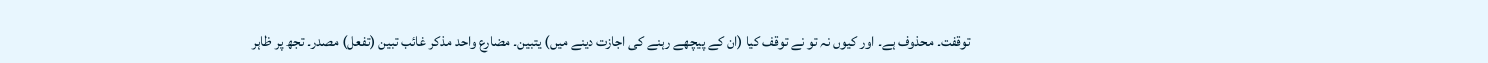توقفت۔ محذوف ہے۔ اور کیوں نہ تو نے توقف کیا (ان کے پیچھے رہنے کی اجازت دینے میں) یتبین۔ مضارع واحد مذکر غائب تبین (تفعل) مصدر۔ تجھ پر ظاہر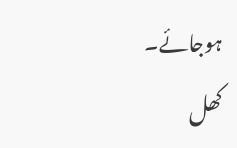ہوجائے۔ کھل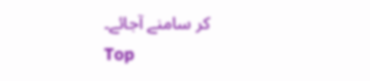کر سامنے آجائے۔
Top